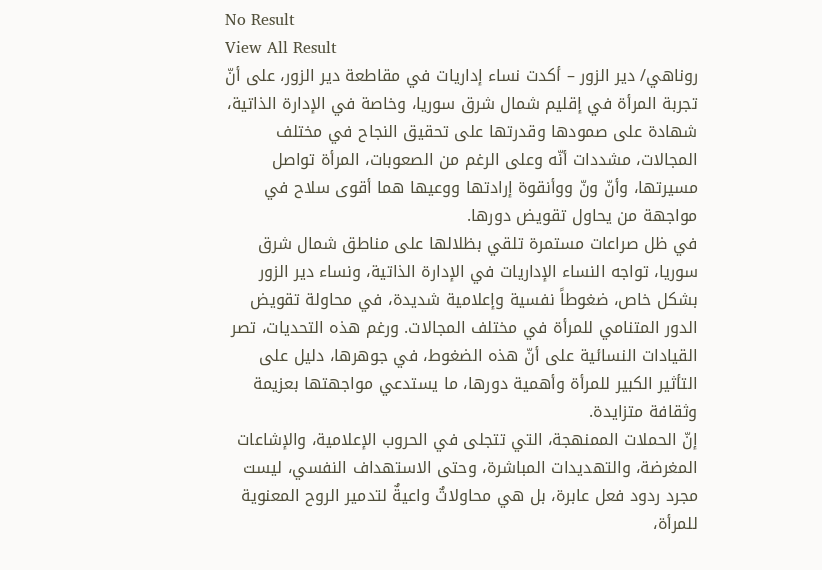No Result
View All Result
روناهي/ دير الزور – أكدت نساء إداريات في مقاطعة دير الزور، على أنّ تجربة المرأة في إقليم شمال شرق سوريا، وخاصة في الإدارة الذاتية، شهادة على صمودها وقدرتها على تحقيق النجاح في مختلف المجالات، مشددات أنّه وعلى الرغم من الصعوبات، المرأة تواصل مسيرتها، وأنّ ونّ ووأنقوة إرادتها ووعيها هما أقوى سلاح في مواجهة من يحاول تقويض دورها.
في ظل صراعات مستمرة تلقي بظلالها على مناطق شمال شرق سوريا، تواجه النساء الإداريات في الإدارة الذاتية، ونساء دير الزور بشكل خاص، ضغوطاً نفسية وإعلامية شديدة، في محاولة تقويض الدور المتنامي للمرأة في مختلف المجالات. ورغم هذه التحديات، تصر القيادات النسائية على أنّ هذه الضغوط، في جوهرها، دليل على التأثير الكبير للمرأة وأهمية دورها، ما يستدعي مواجهتها بعزيمة وثقافة متزايدة.
إنّ الحملات الممنهجة، التي تتجلى في الحروب الإعلامية، والإشاعات المغرضة، والتهديدات المباشرة، وحتى الاستهداف النفسي، ليست مجرد ردود فعل عابرة، بل هي محاولاتٌ واعيةٌ لتدمير الروح المعنوية للمرأة،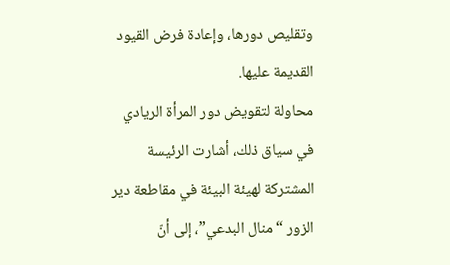وتقليص دورها، وإعادة فرض القيود القديمة عليها.
محاولة لتقويض دور المرأة الريادي
في سياق ذلك، أشارت الرئيسة المشتركة لهيئة البيئة في مقاطعة دير الزور “منال البدعي”، إلى أنّ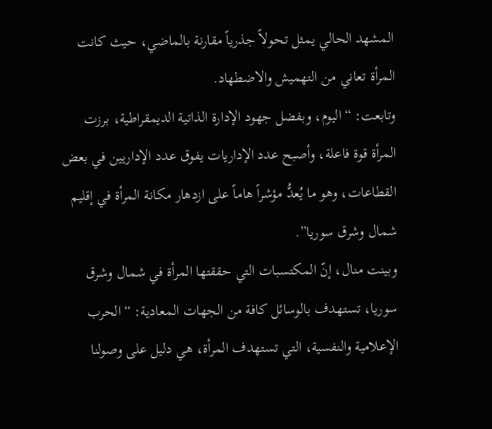المشهد الحالي يمثل تحولاً جذرياً مقارنة بالماضي، حيث كانت المرأة تعاني من التهميش والاضطهاد.
وتابعت: “اليوم، وبفضل جهود الإدارة الذاتية الديمقراطية، برزت المرأة قوة فاعلة، وأصبح عدد الإداريات يفوق عدد الإداريين في بعض القطاعات، وهو ما يُعدُّ مؤشراً هاماً على ازدهار مكانة المرأة في إقليم شمال وشرق سوريا”.
وبينت منال، إنّ المكتسبات التي حققتها المرأة في شمال وشرق سوريا، تستهدف بالوسائل كافة من الجهات المعادية: “الحرب الإعلامية والنفسية، التي تستهدف المرأة، هي دليل على وصولنا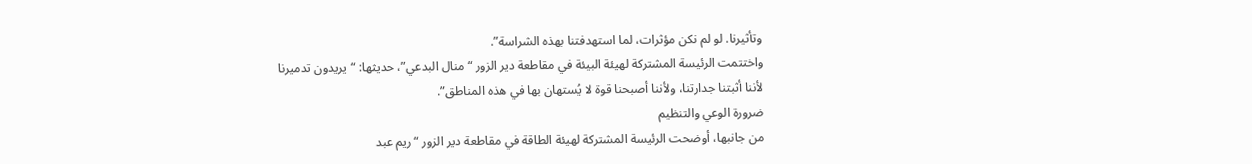وتأثيرنا. لو لم نكن مؤثرات، لما استهدفتنا بهذه الشراسة”.
واختتمت الرئيسة المشتركة لهيئة البيئة في مقاطعة دير الزور “منال البدعي”، حديثها: “يريدون تدميرنا لأننا أثبتنا جدارتنا، ولأننا أصبحنا قوة لا يُستهان بها في هذه المناطق”.
ضرورة الوعي والتنظيم
من جانبها، أوضحت الرئيسة المشتركة لهيئة الطاقة في مقاطعة دير الزور “ريم عبد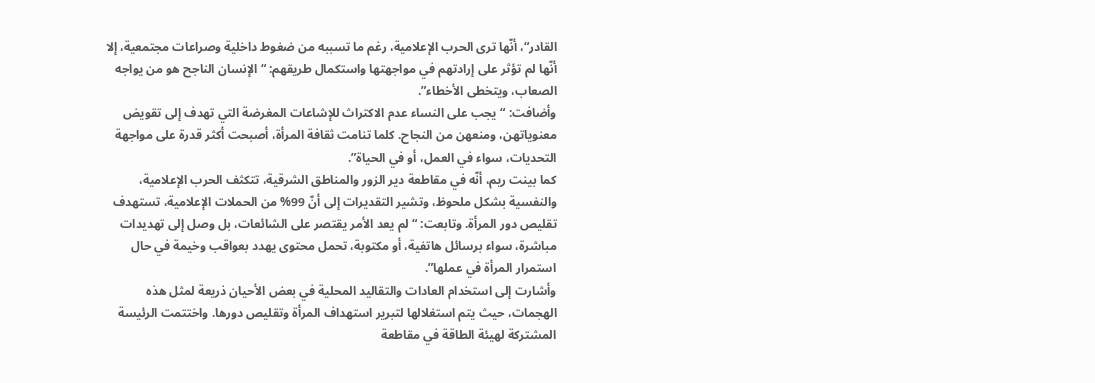القادر“، أنّها ترى الحرب الإعلامية، رغم ما تسببه من ضغوط داخلية وصراعات مجتمعية، إلا أنّها لم تؤثر على إرادتهم في مواجهتها واستكمال طريقهم: “الإنسان الناجح هو من يواجه الصعاب، ويتخطى الأخطاء”.
وأضافت: “يجب على النساء عدم الاكتراث للإشاعات المغرضة التي تهدف إلى تقويض معنوياتهن، ومنعهن من النجاح. كلما تنامت ثقافة المرأة، أصبحت أكثر قدرة على مواجهة التحديات، سواء في العمل، أو في الحياة”.
كما بينت ريم، أنّه في مقاطعة دير الزور والمناطق الشرقية، تتكثف الحرب الإعلامية، والنفسية بشكل ملحوظ، وتشير التقديرات إلى أنّ 99% من الحملات الإعلامية، تستهدف تقليص دور المرأة. وتابعت: “لم يعد الأمر يقتصر على الشائعات، بل وصل إلى تهديدات مباشرة، سواء برسائل هاتفية، أو مكتوبة، تحمل محتوى يهدد بعواقب وخيمة في حال استمرار المرأة في عملها”.
وأشارت إلى استخدام العادات والتقاليد المحلية في بعض الأحيان ذريعة لمثل هذه الهجمات، حيث يتم استغلالها لتبرير استهداف المرأة وتقليص دورها. واختتمت الرئيسة المشتركة لهيئة الطاقة في مقاطعة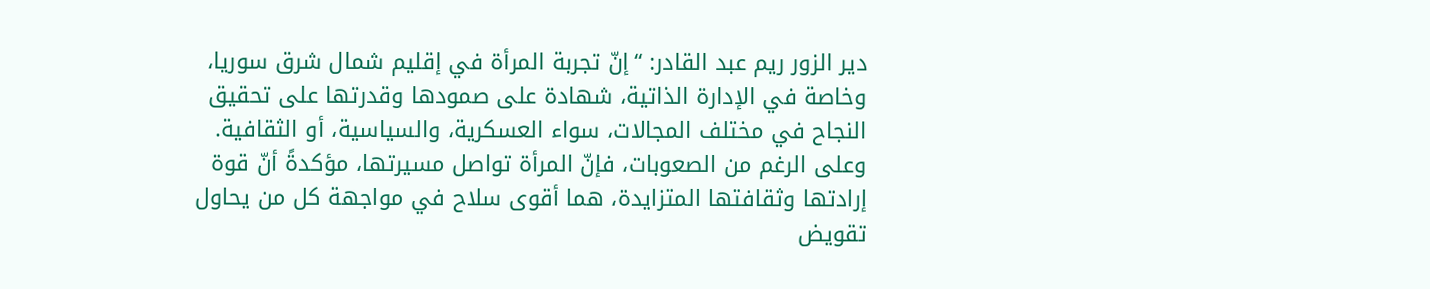دير الزور ريم عبد القادر: “إنّ تجربة المرأة في إقليم شمال شرق سوريا، وخاصة في الإدارة الذاتية، شهادة على صمودها وقدرتها على تحقيق النجاح في مختلف المجالات، سواء العسكرية، والسياسية، أو الثقافية. وعلى الرغم من الصعوبات، فإنّ المرأة تواصل مسيرتها، مؤكدةً أنّ قوة إرادتها وثقافتها المتزايدة، هما أقوى سلاح في مواجهة كل من يحاول تقويض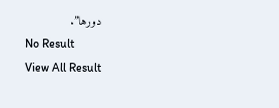دورها”.
No Result
View All Result